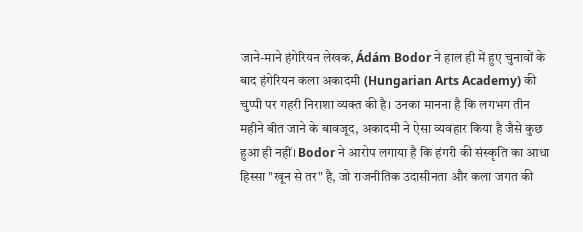जाने-माने हंगेरियन लेखक, Ádám Bodor ने हाल ही में हुए चुनावों के बाद हंगेरियन कला अकादमी (Hungarian Arts Academy) की चुप्पी पर गहरी निराशा व्यक्त की है। उनका मानना है कि लगभग तीन महीने बीत जाने के बावजूद, अकादमी ने ऐसा व्यवहार किया है जैसे कुछ हुआ ही नहीं। Bodor ने आरोप लगाया है कि हंगरी की संस्कृति का आधा हिस्सा "खून से तर" है, जो राजनीतिक उदासीनता और कला जगत की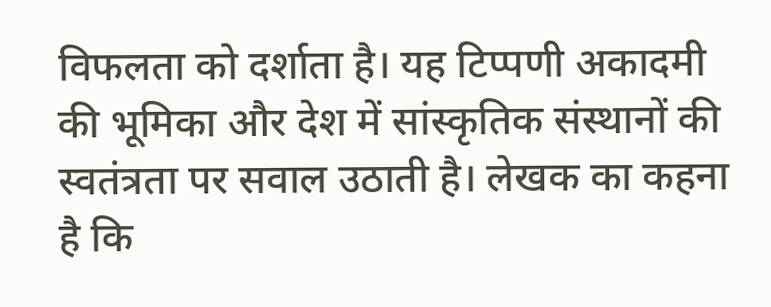विफलता को दर्शाता है। यह टिप्पणी अकादमी की भूमिका और देश में सांस्कृतिक संस्थानों की स्वतंत्रता पर सवाल उठाती है। लेखक का कहना है कि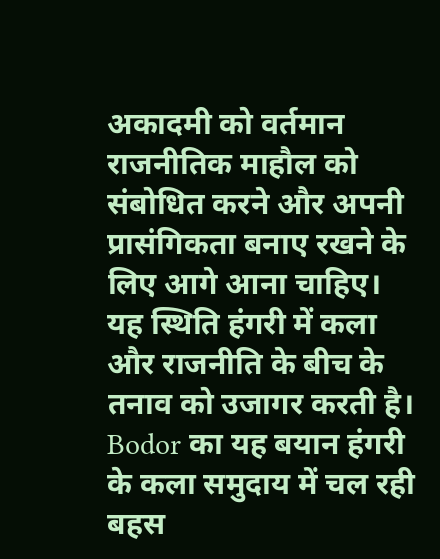अकादमी को वर्तमान राजनीतिक माहौल को संबोधित करने और अपनी प्रासंगिकता बनाए रखने के लिए आगे आना चाहिए। यह स्थिति हंगरी में कला और राजनीति के बीच के तनाव को उजागर करती है। Bodor का यह बयान हंगरी के कला समुदाय में चल रही बहस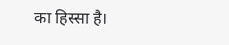का हिस्सा है।